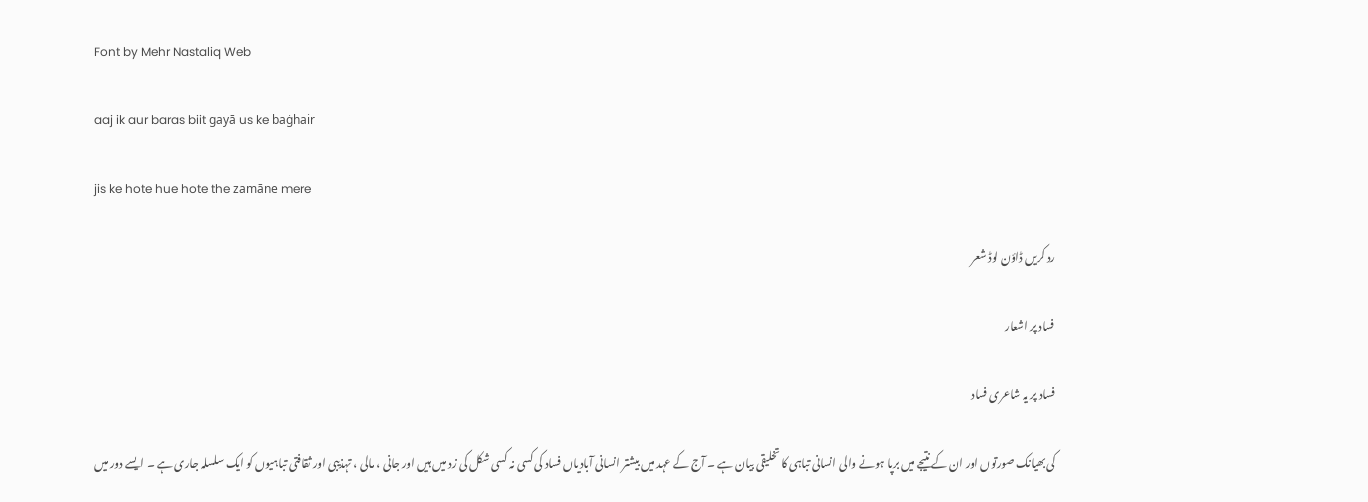Font by Mehr Nastaliq Web

aaj ik aur baras biit gayā us ke baġhair

jis ke hote hue hote the zamāne mere

رد کریں ڈاؤن لوڈ شعر

فساد پر اشعار

فساد پر یہ شاعری فساد

کی بھیانک صورتوں اور ان کے نتیجے میں برپا ہونے والی انسانی تباہی کا تخلیقی بیان ہے ۔ آج کے عہد میں بیشتر انسانی آبادیاں فساد کی کسی نہ کسی شکل کی زد میں ہیں اور جانی ، مالی ، تہذیبی اور ثقافتی تباہیوں کو ایک سلسلہ جاری ہے ۔ ایسے دور میں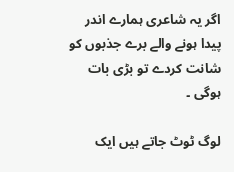اگر یہ شاعری ہمارے اندر پیدا ہونے والے برے جذبوں کو شانت کردے تو بڑی بات ہوگی ۔

لوگ ٹوٹ جاتے ہیں ایک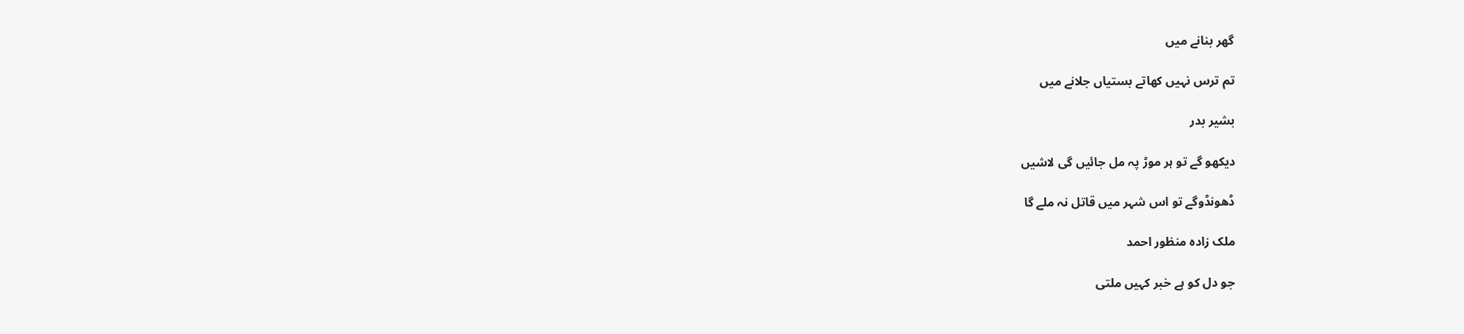گھر بنانے میں

تم ترس نہیں کھاتے بستیاں جلانے میں

بشیر بدر

دیکھو گے تو ہر موڑ پہ مل جائیں گی لاشیں

ڈھونڈوگے تو اس شہر میں قاتل نہ ملے گا

ملک زادہ منظور احمد

جو دل کو ہے خبر کہیں ملتی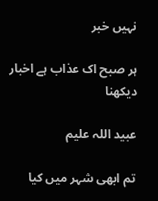نہیں خبر

ہر صبح اک عذاب ہے اخبار دیکھنا

عبید اللہ علیم

تم ابھی شہر میں کیا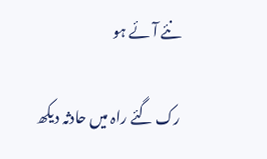نئے آئے ہو

رک گئے راہ میں حادثہ دیکھ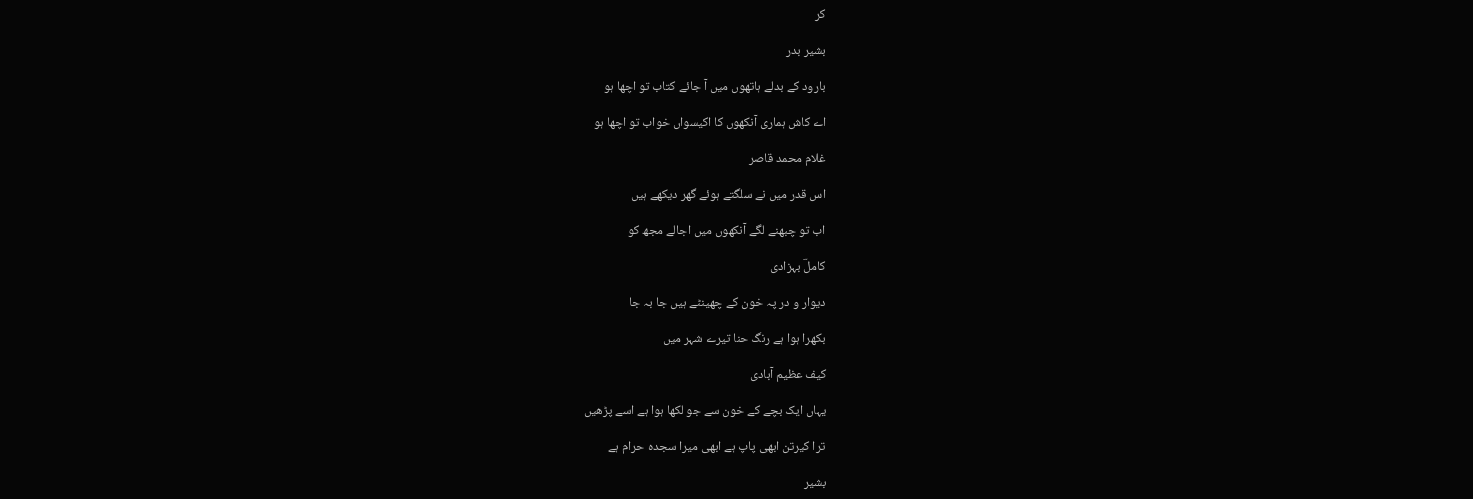کر

بشیر بدر

بارود کے بدلے ہاتھوں میں آ جائے کتاب تو اچھا ہو

اے کاش ہماری آنکھوں کا اکیسواں خواب تو اچھا ہو

غلام محمد قاصر

اس قدر میں نے سلگتے ہوئے گھر دیکھے ہیں

اب تو چبھنے لگے آنکھوں میں اجالے مجھ کو

کاملؔ بہزادی

دیوار و در پہ خون کے چھینٹے ہیں جا بہ جا

بکھرا ہوا ہے رنگ حنا تیرے شہر میں

کیف عظیم آبادی

یہاں ایک بچے کے خون سے جو لکھا ہوا ہے اسے پڑھیں

ترا کیرتن ابھی پاپ ہے ابھی میرا سجدہ حرام ہے

بشیر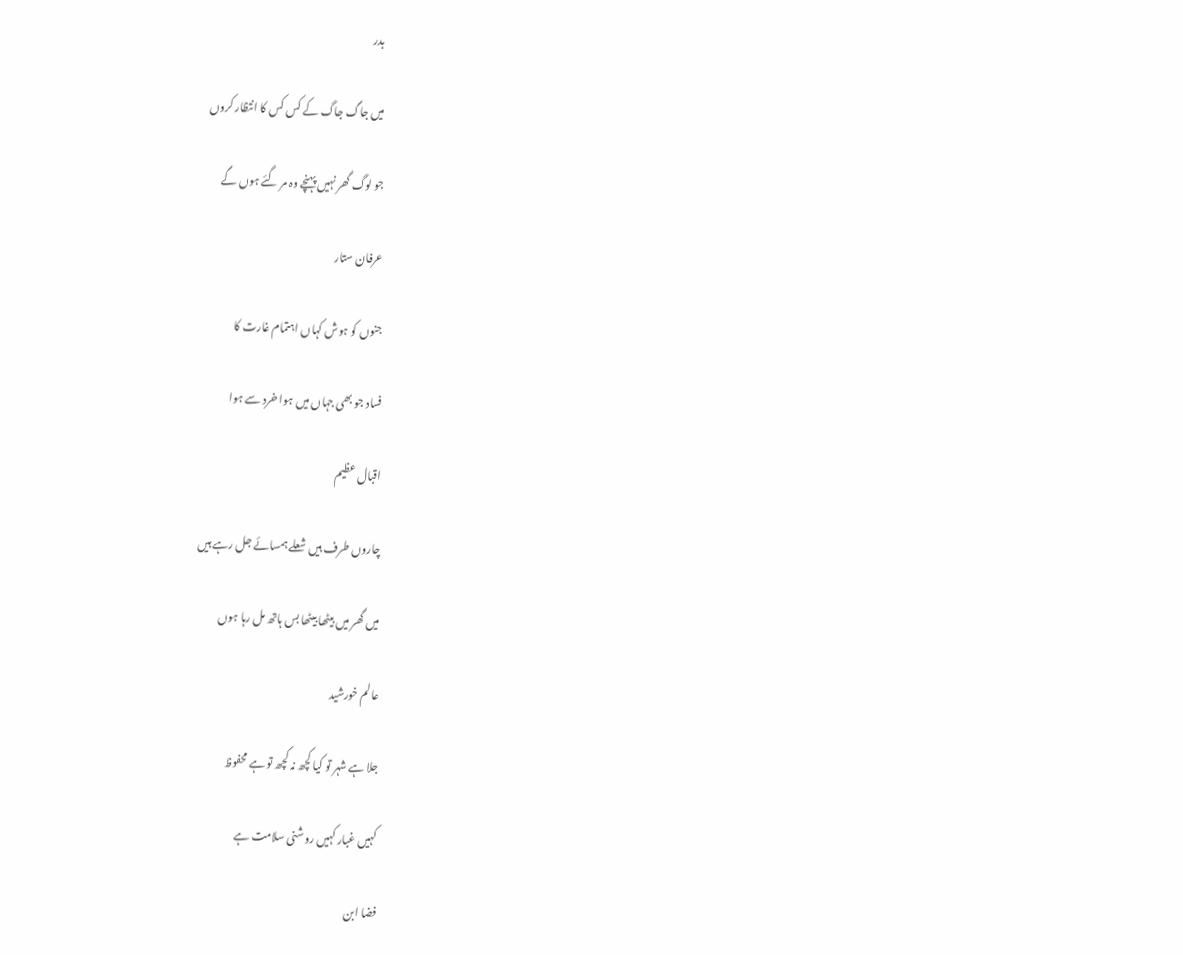بدر

میں جاگ جاگ کے کس کس کا انتظار کروں

جو لوگ گھر نہیں پہنچے وہ مر گئے ہوں گے

عرفان ستار

جنوں کو ہوش کہاں اہتمام غارت کا

فساد جو بھی جہاں میں ہوا خرد سے ہوا

اقبال عظیم

چاروں طرف ہیں شعلے ہمسائے جل رہے ہیں

میں گھر میں بیٹھا بیٹھا بس ہاتھ مل رہا ہوں

عالم خورشید

جلا ہے شہر تو کیا کچھ نہ کچھ تو ہے محفوظ

کہیں غبار کہیں روشنی سلامت ہے

فضا ابن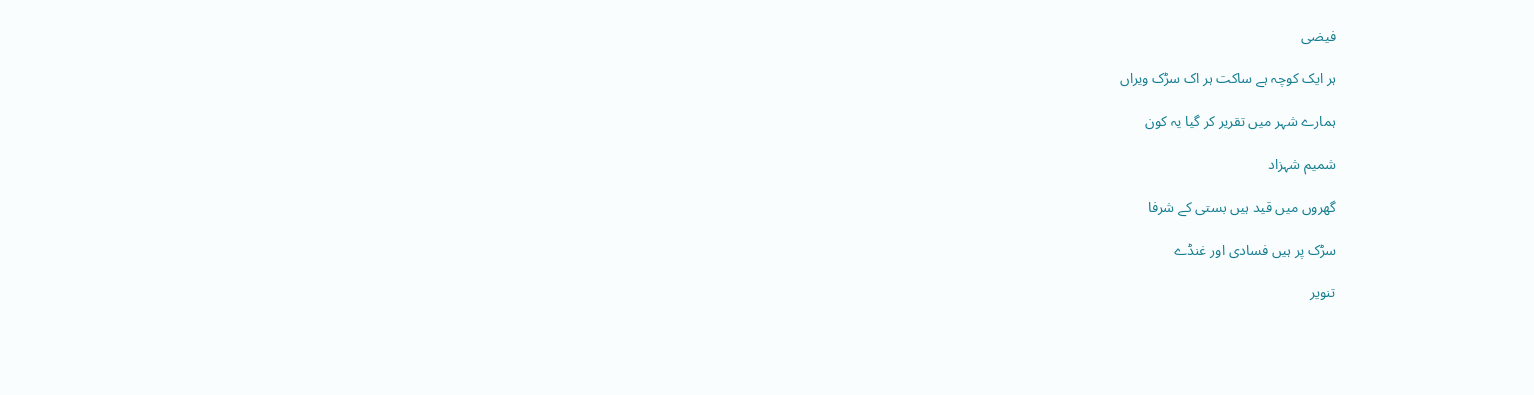فیضی

ہر ایک کوچہ ہے ساکت ہر اک سڑک ویراں

ہمارے شہر میں تقریر کر گیا یہ کون

شمیم شہزاد

گھروں میں قید ہیں بستی کے شرفا

سڑک پر ہیں فسادی اور غنڈے

تنویر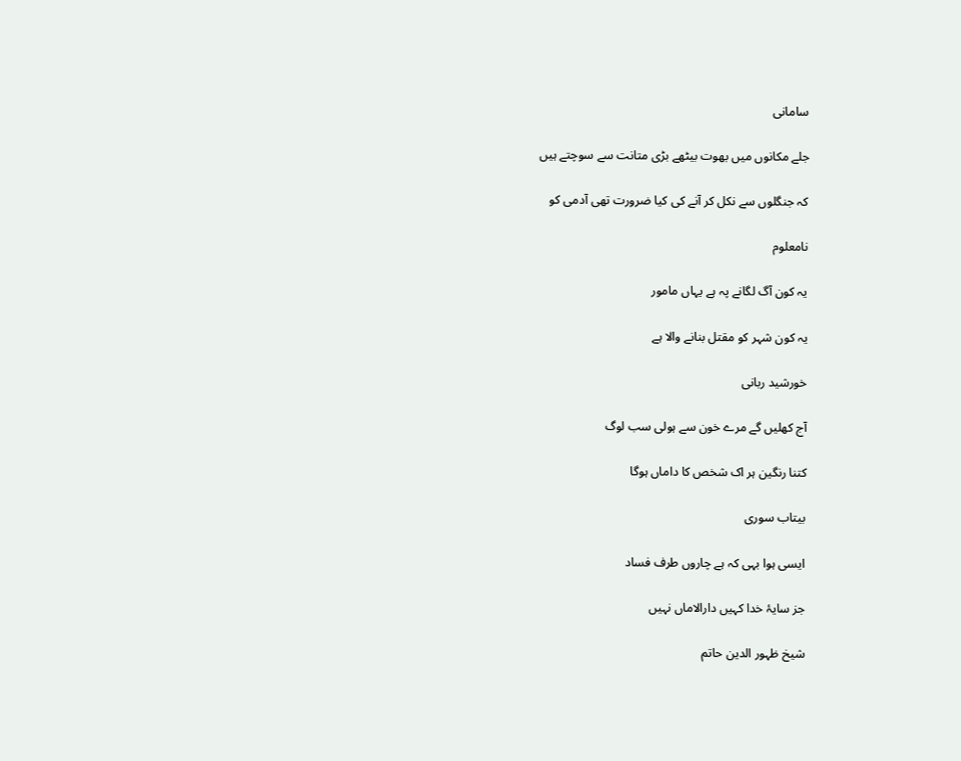سامانی

جلے مکانوں میں بھوت بیٹھے بڑی متانت سے سوچتے ہیں

کہ جنگلوں سے نکل کر آنے کی کیا ضرورت تھی آدمی کو

نامعلوم

یہ کون آگ لگانے پہ ہے یہاں مامور

یہ کون شہر کو مقتل بنانے والا ہے

خورشید ربانی

آج کھلیں گے مرے خون سے ہولی سب لوگ

کتنا رنگین ہر اک شخص کا داماں ہوگا

بیتاب سوری

ایسی ہوا بہی کہ ہے چاروں طرف فساد

جز سایۂ خدا کہیں دارالاماں نہیں

شیخ ظہور الدین حاتم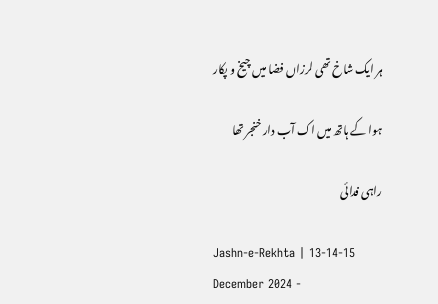ہر ایک شاخ تھی لرزاں فضا میں چیخ و پکار

ہوا کے ہاتھ میں اک آب دار خنجر تھا

راہی فدائی

Jashn-e-Rekhta | 13-14-15 December 2024 -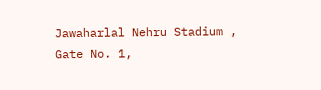Jawaharlal Nehru Stadium , Gate No. 1,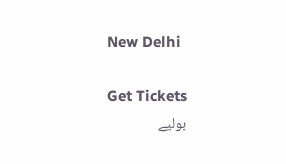New Delhi

Get Tickets
بولیے